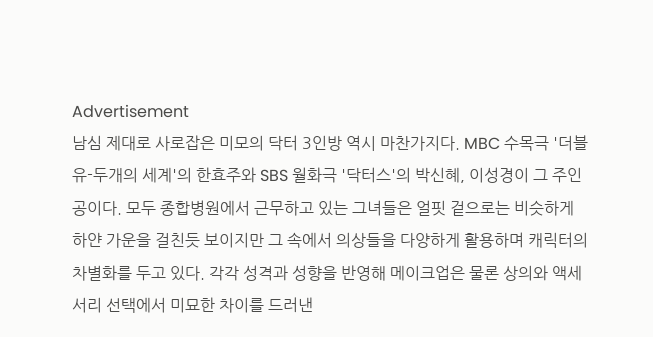Advertisement
남심 제대로 사로잡은 미모의 닥터 3인방 역시 마찬가지다. MBC 수목극 '더블유-두개의 세계'의 한효주와 SBS 월화극 '닥터스'의 박신혜, 이성경이 그 주인공이다. 모두 종합병원에서 근무하고 있는 그녀들은 얼핏 겉으로는 비슷하게 하얀 가운을 걸친듯 보이지만 그 속에서 의상들을 다양하게 활용하며 캐릭터의 차별화를 두고 있다. 각각 성격과 성향을 반영해 메이크업은 물론 상의와 액세서리 선택에서 미묘한 차이를 드러낸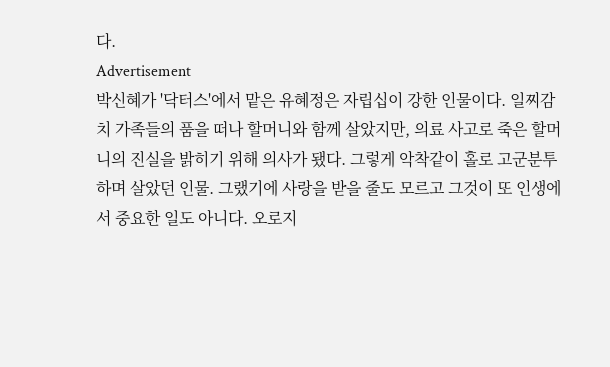다.
Advertisement
박신혜가 '닥터스'에서 맡은 유혜정은 자립십이 강한 인물이다. 일찌감치 가족들의 품을 떠나 할머니와 함께 살았지만, 의료 사고로 죽은 할머니의 진실을 밝히기 위해 의사가 됐다. 그렇게 악착같이 홀로 고군분투하며 살았던 인물. 그랬기에 사랑을 받을 줄도 모르고 그것이 또 인생에서 중요한 일도 아니다. 오로지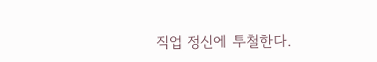직업 정신에 투철한다.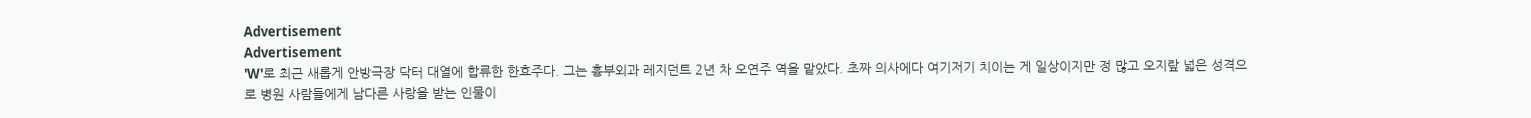Advertisement
Advertisement
'W'로 최근 새롭게 안방극장 닥터 대열에 합류한 한효주다. 그는 흉부외과 레지던트 2년 차 오연주 역을 맡았다. 초짜 의사에다 여기저기 치이는 게 일상이지만 정 많고 오지랖 넓은 성격으로 병원 사람들에게 남다른 사랑을 받는 인물이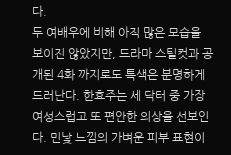다.
두 여배우에 비해 아직 많은 모습을 보이진 않았지만, 드라마 스틸컷과 공개된 4화 까지로도 특색은 분명하게 드러난다. 한효주는 세 닥터 중 가장 여성스럽고 또 편안한 의상을 선보인다. 민낯 느낌의 가벼운 피부 표현이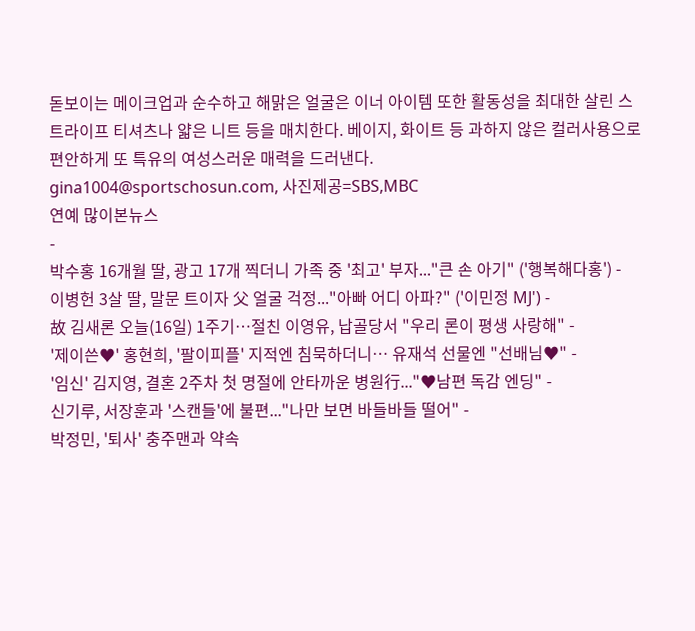돋보이는 메이크업과 순수하고 해맑은 얼굴은 이너 아이템 또한 활동성을 최대한 살린 스트라이프 티셔츠나 얇은 니트 등을 매치한다. 베이지, 화이트 등 과하지 않은 컬러사용으로 편안하게 또 특유의 여성스러운 매력을 드러낸다.
gina1004@sportschosun.com, 사진제공=SBS,MBC
연예 많이본뉴스
-
박수홍 16개월 딸, 광고 17개 찍더니 가족 중 '최고' 부자..."큰 손 아기" ('행복해다홍') -
이병헌 3살 딸, 말문 트이자 父 얼굴 걱정..."아빠 어디 아파?" ('이민정 MJ') -
故 김새론 오늘(16일) 1주기…절친 이영유, 납골당서 "우리 론이 평생 사랑해" -
'제이쓴♥' 홍현희, '팔이피플' 지적엔 침묵하더니… 유재석 선물엔 "선배님♥" -
'임신' 김지영, 결혼 2주차 첫 명절에 안타까운 병원行..."♥남편 독감 엔딩" -
신기루, 서장훈과 '스캔들'에 불편..."나만 보면 바들바들 떨어" -
박정민, '퇴사' 충주맨과 약속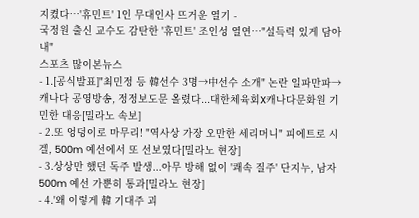지켰다…'휴민트' 1인 무대인사 뜨거운 열기 -
국정원 출신 교수도 감탄한 '휴민트' 조인성 열연…"설득력 있게 담아내"
스포츠 많이본뉴스
- 1.[공식발표]"최민정 등 韓선수 3명→中선수 소개" 논란 일파만파→캐나다 공영방송, 정정보도문 올렸다...대한체육회X캐나다문화원 기민한 대응[밀라노 속보]
- 2.또 엉덩이로 마무리! "역사상 가장 오만한 세리머니" 피에트로 시겔, 500m 예선에서 또 선보였다[밀라노 현장]
- 3.상상만 했던 독주 발생...아무 방해 없이 '쾌속 질주' 단지누, 남자 500m 예선 가뿐히 통과[밀라노 현장]
- 4.'왜 이렇게 韓 기대주 괴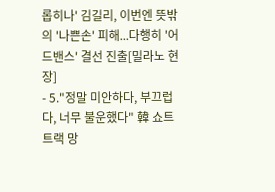롭히나' 김길리, 이번엔 뜻밖의 '나쁜손' 피해...다행히 '어드밴스' 결선 진출[밀라노 현장]
- 5."정말 미안하다, 부끄럽다, 너무 불운했다" 韓 쇼트트랙 망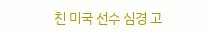친 미국 선수 심경 고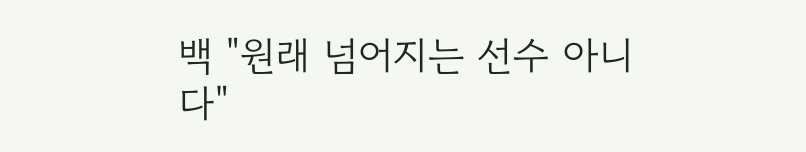백 "원래 넘어지는 선수 아니다"